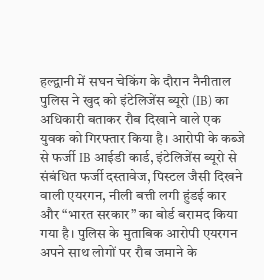हल्द्वानी में सघन चेकिंग के दौरान नैनीताल पुलिस ने खुद को इंटेलिजेंस ब्यूरो (IB) का अधिकारी बताकर रौब दिखाने वाले एक युवक को गिरफ्तार किया है। आरोपी के कब्जे से फर्जी IB आईडी कार्ड, इंटेलिजेंस ब्यूरो से संबंधित फर्जी दस्तावेज, पिस्टल जैसी दिखने वाली एयरगन, नीली बत्ती लगी हुंडई कार और “भारत सरकार” का बोर्ड बरामद किया गया है। पुलिस के मुताबिक आरोपी एयरगन अपने साथ लोगों पर रौब जमाने के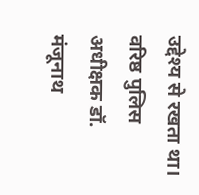उद्देश्य से रखता था।
वरिष्ठ पुलिस अधीक्षक डॉ. मंजूनाथ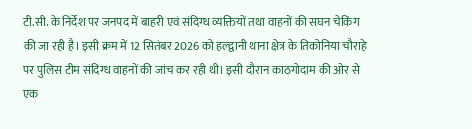टी.सी. के निर्देश पर जनपद में बाहरी एवं संदिग्ध व्यक्तियों तथा वाहनों की सघन चेकिंग की जा रही है। इसी क्रम में 12 सितंबर 2026 को हल्द्वानी थाना क्षेत्र के तिकोनिया चौराहे पर पुलिस टीम संदिग्ध वाहनों की जांच कर रही थी। इसी दौरान काठगोदाम की ओर से एक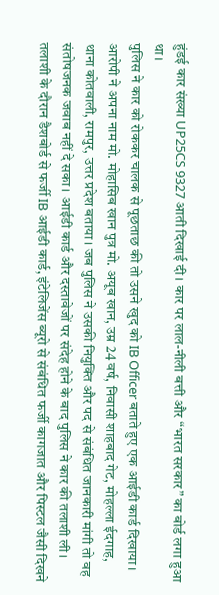हुंडई कार संख्या UP25CS 9327 आती दिखाई दी। कार पर लाल-नीली बत्ती और “भारत सरकार” का बोर्ड लगा हुआ था।
पुलिस ने कार को रोककर चालक से पूछताछ की तो उसने खुद को IB Officer बताते हुए एक आईडी कार्ड दिखाया। आरोपी ने अपना नाम मो. मोहासिब खान पुत्र मो. अयूब खान, उम्र 24 वर्ष, निवासी शाहबाद गेट, मोहल्ला ईदगाह, थाना कोतवाली, रामपुर, उत्तर प्रदेश बताया। जब पुलिस ने उसकी नियुक्ति और पद से संबंधित जानकारी मांगी तो वह संतोषजनक जवाब नहीं दे सका। आईडी कार्ड और दस्तावेजों पर संदेह होने के बाद पुलिस ने कार की तलाशी ली।
तलाशी के दौरान डैशबोर्ड से फर्जी IB आईडी कार्ड, इंटेलिजेंस ब्यूरो से संबंधित फर्जी कागजात और पिस्टल जैसी दिखने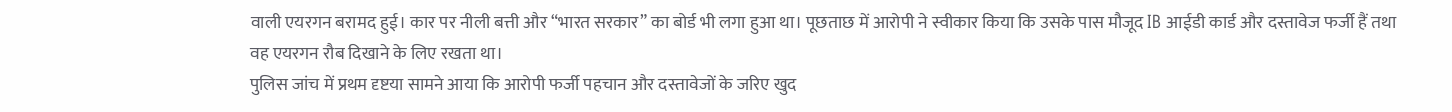वाली एयरगन बरामद हुई। कार पर नीली बत्ती और “भारत सरकार” का बोर्ड भी लगा हुआ था। पूछताछ में आरोपी ने स्वीकार किया कि उसके पास मौजूद IB आईडी कार्ड और दस्तावेज फर्जी हैं तथा वह एयरगन रौब दिखाने के लिए रखता था।
पुलिस जांच में प्रथम दृष्टया सामने आया कि आरोपी फर्जी पहचान और दस्तावेजों के जरिए खुद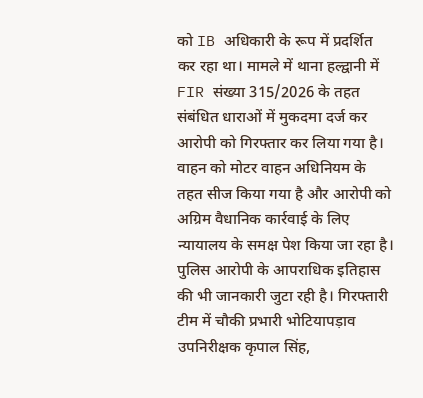को IB अधिकारी के रूप में प्रदर्शित कर रहा था। मामले में थाना हल्द्वानी में FIR संख्या 315/2026 के तहत संबंधित धाराओं में मुकदमा दर्ज कर आरोपी को गिरफ्तार कर लिया गया है। वाहन को मोटर वाहन अधिनियम के तहत सीज किया गया है और आरोपी को अग्रिम वैधानिक कार्रवाई के लिए न्यायालय के समक्ष पेश किया जा रहा है।
पुलिस आरोपी के आपराधिक इतिहास की भी जानकारी जुटा रही है। गिरफ्तारी टीम में चौकी प्रभारी भोटियापड़ाव उपनिरीक्षक कृपाल सिंह,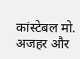कांस्टेबल मो. अजहर और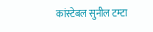कांस्टेबल सुनील टम्टा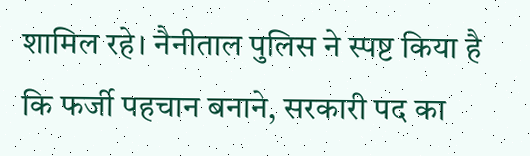शामिल रहे। नैनीताल पुलिस ने स्पष्ट किया है कि फर्जी पहचान बनाने, सरकारी पद का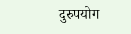दुरुपयोग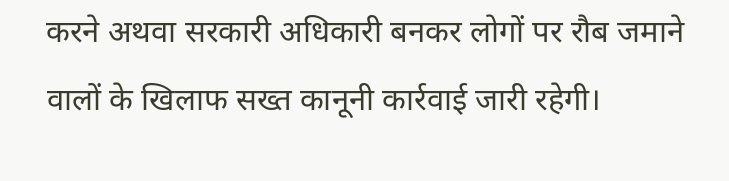करने अथवा सरकारी अधिकारी बनकर लोगों पर रौब जमाने वालों के खिलाफ सख्त कानूनी कार्रवाई जारी रहेगी।